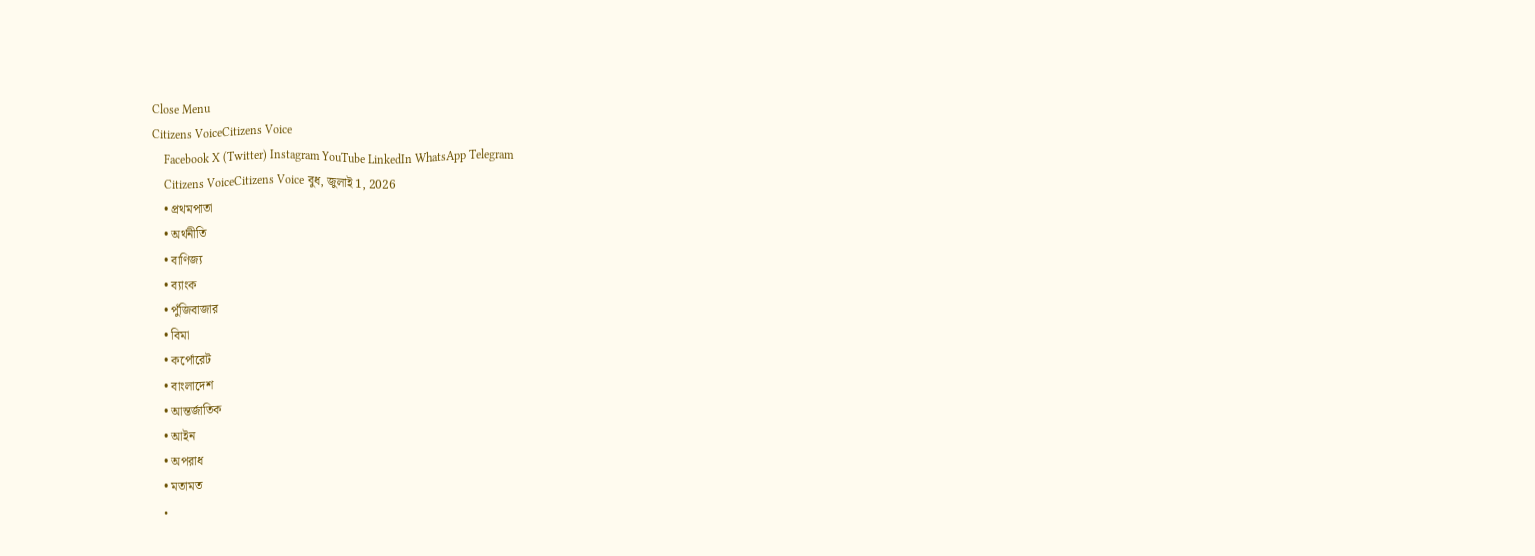Close Menu
Citizens VoiceCitizens Voice
    Facebook X (Twitter) Instagram YouTube LinkedIn WhatsApp Telegram
    Citizens VoiceCitizens Voice বুধ, জুলাই 1, 2026
    • প্রথমপাতা
    • অর্থনীতি
    • বাণিজ্য
    • ব্যাংক
    • পুঁজিবাজার
    • বিমা
    • কর্পোরেট
    • বাংলাদেশ
    • আন্তর্জাতিক
    • আইন
    • অপরাধ
    • মতামত
    •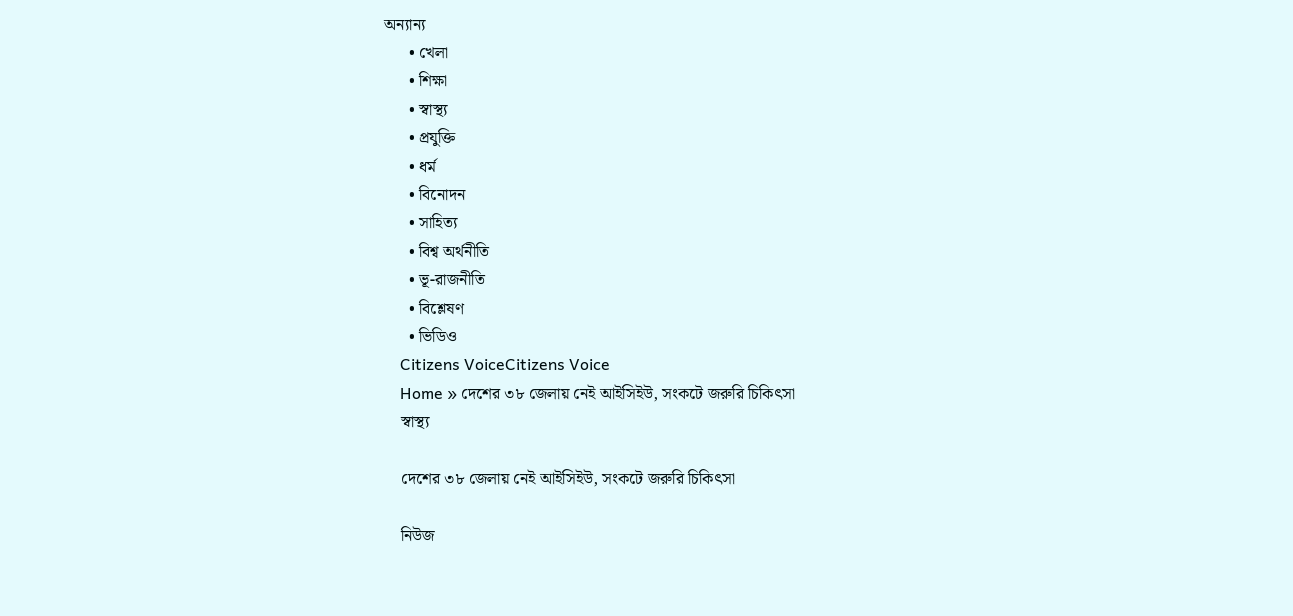অন্যান্য
      • খেলা
      • শিক্ষা
      • স্বাস্থ্য
      • প্রযুক্তি
      • ধর্ম
      • বিনোদন
      • সাহিত্য
      • বিশ্ব অর্থনীতি
      • ভূ-রাজনীতি
      • বিশ্লেষণ
      • ভিডিও
    Citizens VoiceCitizens Voice
    Home » দেশের ৩৮ জেলায় নেই আইসিইউ, সংকটে জরুরি চিকিৎসা
    স্বাস্থ্য

    দেশের ৩৮ জেলায় নেই আইসিইউ, সংকটে জরুরি চিকিৎসা

    নিউজ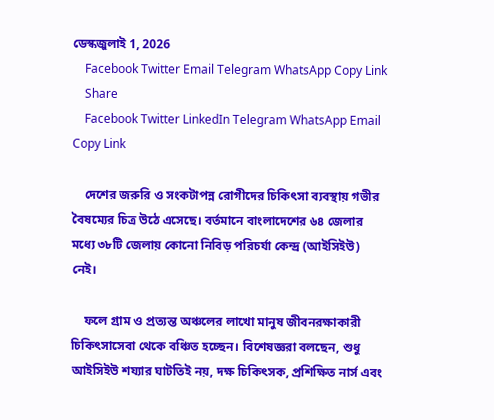ডেস্কজুলাই 1, 2026
    Facebook Twitter Email Telegram WhatsApp Copy Link
    Share
    Facebook Twitter LinkedIn Telegram WhatsApp Email Copy Link

    দেশের জরুরি ও সংকটাপন্ন রোগীদের চিকিৎসা ব্যবস্থায় গভীর বৈষম্যের চিত্র উঠে এসেছে। বর্তমানে বাংলাদেশের ৬৪ জেলার মধ্যে ৩৮টি জেলায় কোনো নিবিড় পরিচর্যা কেন্দ্র (আইসিইউ) নেই।

    ফলে গ্রাম ও প্রত্যন্ত অঞ্চলের লাখো মানুষ জীবনরক্ষাকারী চিকিৎসাসেবা থেকে বঞ্চিত হচ্ছেন। বিশেষজ্ঞরা বলছেন, শুধু আইসিইউ শয্যার ঘাটতিই নয়, দক্ষ চিকিৎসক, প্রশিক্ষিত নার্স এবং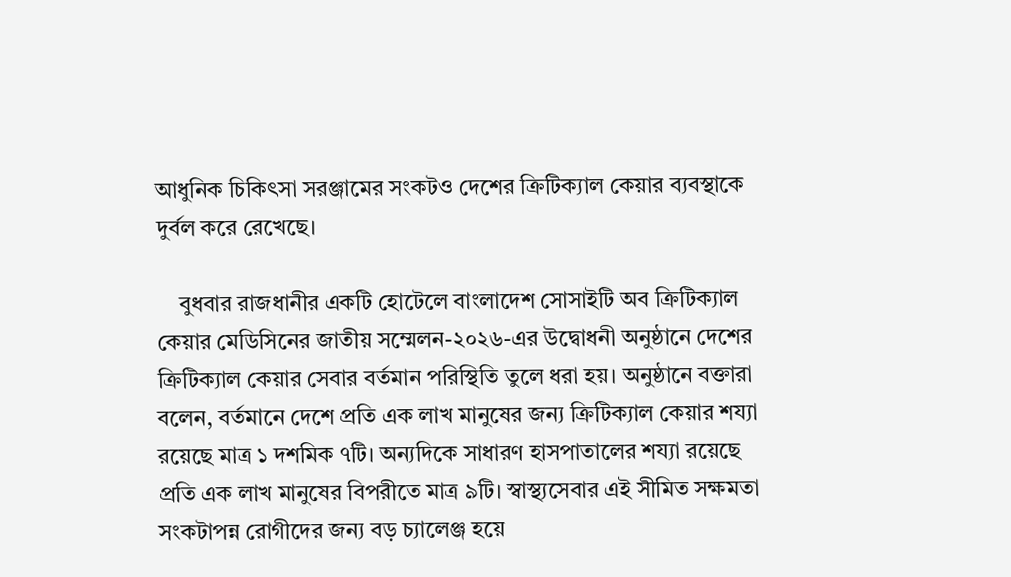আধুনিক চিকিৎসা সরঞ্জামের সংকটও দেশের ক্রিটিক্যাল কেয়ার ব্যবস্থাকে দুর্বল করে রেখেছে।

    বুধবার রাজধানীর একটি হোটেলে বাংলাদেশ সোসাইটি অব ক্রিটিক্যাল কেয়ার মেডিসিনের জাতীয় সম্মেলন-২০২৬-এর উদ্বোধনী অনুষ্ঠানে দেশের ক্রিটিক্যাল কেয়ার সেবার বর্তমান পরিস্থিতি তুলে ধরা হয়। অনুষ্ঠানে বক্তারা বলেন, বর্তমানে দেশে প্রতি এক লাখ মানুষের জন্য ক্রিটিক্যাল কেয়ার শয্যা রয়েছে মাত্র ১ দশমিক ৭টি। অন্যদিকে সাধারণ হাসপাতালের শয্যা রয়েছে প্রতি এক লাখ মানুষের বিপরীতে মাত্র ৯টি। স্বাস্থ্যসেবার এই সীমিত সক্ষমতা সংকটাপন্ন রোগীদের জন্য বড় চ্যালেঞ্জ হয়ে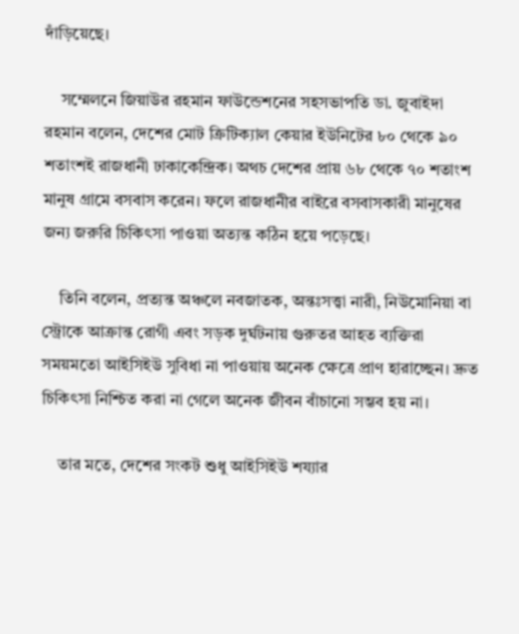দাঁড়িয়েছে।

    সম্মেলনে জিয়াউর রহমান ফাউন্ডেশনের সহসভাপতি ডা. জুবাইদা রহমান বলেন, দেশের মোট ক্রিটিক্যাল কেয়ার ইউনিটের ৮০ থেকে ৯০ শতাংশই রাজধানী ঢাকাকেন্দ্রিক। অথচ দেশের প্রায় ৬৮ থেকে ৭০ শতাংশ মানুষ গ্রামে বসবাস করেন। ফলে রাজধানীর বাইরে বসবাসকারী মানুষের জন্য জরুরি চিকিৎসা পাওয়া অত্যন্ত কঠিন হয়ে পড়েছে।

    তিনি বলেন, প্রত্যন্ত অঞ্চলে নবজাতক, অন্তঃসত্ত্বা নারী, নিউমোনিয়া বা স্ট্রোকে আক্রান্ত রোগী এবং সড়ক দুর্ঘটনায় গুরুতর আহত ব্যক্তিরা সময়মতো আইসিইউ সুবিধা না পাওয়ায় অনেক ক্ষেত্রে প্রাণ হারাচ্ছেন। দ্রুত চিকিৎসা নিশ্চিত করা না গেলে অনেক জীবন বাঁচানো সম্ভব হয় না।

    তার মতে, দেশের সংকট শুধু আইসিইউ শয্যার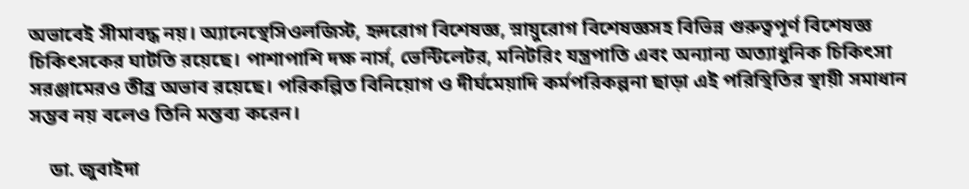অভাবেই সীমাবদ্ধ নয়। অ্যানেস্থেসিওলজিস্ট, হৃদরোগ বিশেষজ্ঞ, স্নায়ুরোগ বিশেষজ্ঞসহ বিভিন্ন গুরুত্বপূর্ণ বিশেষজ্ঞ চিকিৎসকের ঘাটতি রয়েছে। পাশাপাশি দক্ষ নার্স, ভেন্টিলেটর, মনিটরিং যন্ত্রপাতি এবং অন্যান্য অত্যাধুনিক চিকিৎসা সরঞ্জামেরও তীব্র অভাব রয়েছে। পরিকল্পিত বিনিয়োগ ও দীর্ঘমেয়াদি কর্মপরিকল্পনা ছাড়া এই পরিস্থিতির স্থায়ী সমাধান সম্ভব নয় বলেও তিনি মন্তব্য করেন।

    ডা. জুবাইদা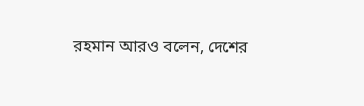রহমান আরও বলেন, দেশের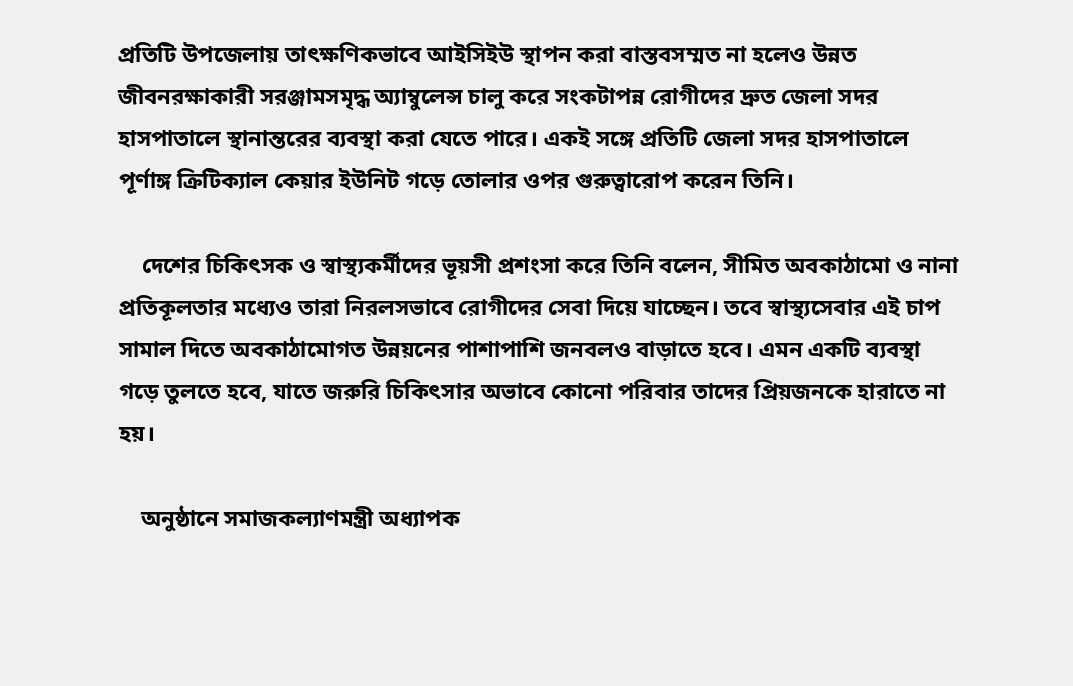প্রতিটি উপজেলায় তাৎক্ষণিকভাবে আইসিইউ স্থাপন করা বাস্তবসম্মত না হলেও উন্নত জীবনরক্ষাকারী সরঞ্জামসমৃদ্ধ অ্যাম্বুলেন্স চালু করে সংকটাপন্ন রোগীদের দ্রুত জেলা সদর হাসপাতালে স্থানান্তরের ব্যবস্থা করা যেতে পারে। একই সঙ্গে প্রতিটি জেলা সদর হাসপাতালে পূর্ণাঙ্গ ক্রিটিক্যাল কেয়ার ইউনিট গড়ে তোলার ওপর গুরুত্বারোপ করেন তিনি।

    দেশের চিকিৎসক ও স্বাস্থ্যকর্মীদের ভূয়সী প্রশংসা করে তিনি বলেন, সীমিত অবকাঠামো ও নানা প্রতিকূলতার মধ্যেও তারা নিরলসভাবে রোগীদের সেবা দিয়ে যাচ্ছেন। তবে স্বাস্থ্যসেবার এই চাপ সামাল দিতে অবকাঠামোগত উন্নয়নের পাশাপাশি জনবলও বাড়াতে হবে। এমন একটি ব্যবস্থা গড়ে তুলতে হবে, যাতে জরুরি চিকিৎসার অভাবে কোনো পরিবার তাদের প্রিয়জনকে হারাতে না হয়।

    অনুষ্ঠানে সমাজকল্যাণমন্ত্রী অধ্যাপক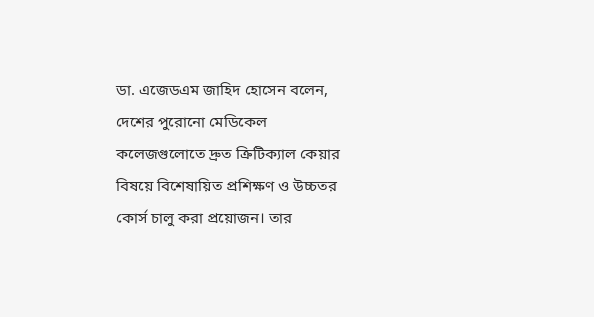ডা. এজেডএম জাহিদ হোসেন বলেন, দেশের পুরোনো মেডিকেল কলেজগুলোতে দ্রুত ক্রিটিক্যাল কেয়ার বিষয়ে বিশেষায়িত প্রশিক্ষণ ও উচ্চতর কোর্স চালু করা প্রয়োজন। তার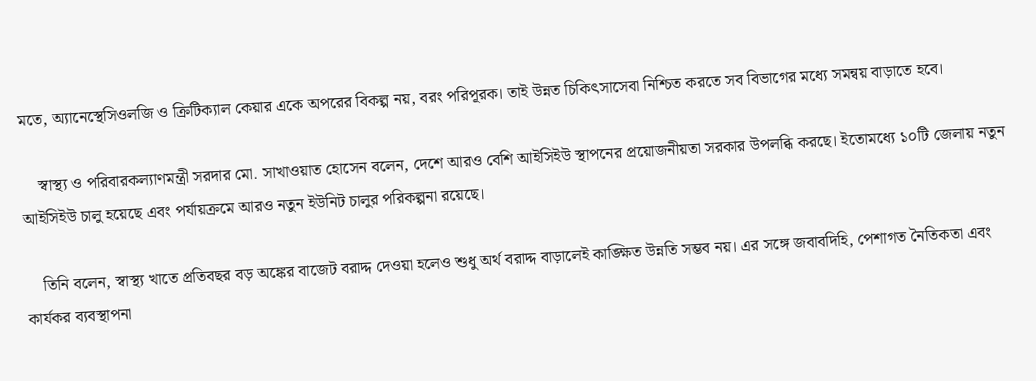মতে, অ্যানেস্থেসিওলজি ও ক্রিটিক্যাল কেয়ার একে অপরের বিকল্প নয়, বরং পরিপূরক। তাই উন্নত চিকিৎসাসেবা নিশ্চিত করতে সব বিভাগের মধ্যে সমন্বয় বাড়াতে হবে।

    স্বাস্থ্য ও পরিবারকল্যাণমন্ত্রী সরদার মো. সাখাওয়াত হোসেন বলেন, দেশে আরও বেশি আইসিইউ স্থাপনের প্রয়োজনীয়তা সরকার উপলব্ধি করছে। ইতোমধ্যে ১০টি জেলায় নতুন আইসিইউ চালু হয়েছে এবং পর্যায়ক্রমে আরও নতুন ইউনিট চালুর পরিকল্পনা রয়েছে।

    তিনি বলেন, স্বাস্থ্য খাতে প্রতিবছর বড় অঙ্কের বাজেট বরাদ্দ দেওয়া হলেও শুধু অর্থ বরাদ্দ বাড়ালেই কাঙ্ক্ষিত উন্নতি সম্ভব নয়। এর সঙ্গে জবাবদিহি, পেশাগত নৈতিকতা এবং কার্যকর ব্যবস্থাপনা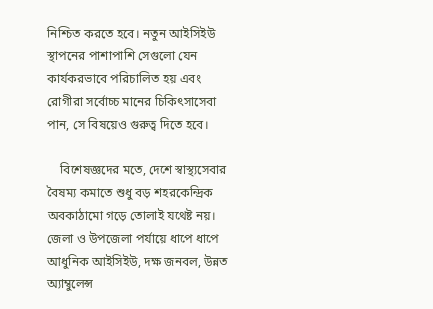নিশ্চিত করতে হবে। নতুন আইসিইউ স্থাপনের পাশাপাশি সেগুলো যেন কার্যকরভাবে পরিচালিত হয় এবং রোগীরা সর্বোচ্চ মানের চিকিৎসাসেবা পান, সে বিষয়েও গুরুত্ব দিতে হবে।

    বিশেষজ্ঞদের মতে, দেশে স্বাস্থ্যসেবার বৈষম্য কমাতে শুধু বড় শহরকেন্দ্রিক অবকাঠামো গড়ে তোলাই যথেষ্ট নয়। জেলা ও উপজেলা পর্যায়ে ধাপে ধাপে আধুনিক আইসিইউ, দক্ষ জনবল, উন্নত অ্যাম্বুলেন্স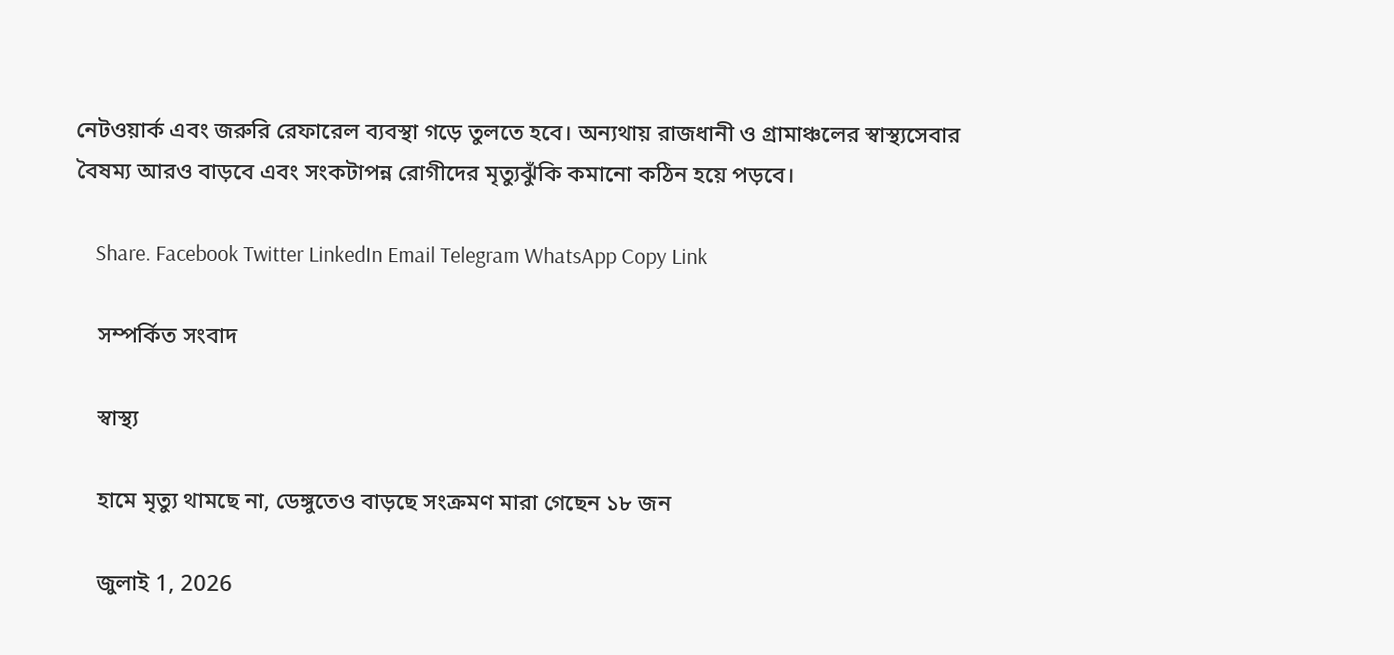নেটওয়ার্ক এবং জরুরি রেফারেল ব্যবস্থা গড়ে তুলতে হবে। অন্যথায় রাজধানী ও গ্রামাঞ্চলের স্বাস্থ্যসেবার বৈষম্য আরও বাড়বে এবং সংকটাপন্ন রোগীদের মৃত্যুঝুঁকি কমানো কঠিন হয়ে পড়বে।

    Share. Facebook Twitter LinkedIn Email Telegram WhatsApp Copy Link

    সম্পর্কিত সংবাদ

    স্বাস্থ্য

    হামে মৃত্যু থামছে না, ডেঙ্গুতেও বাড়ছে সংক্রমণ মারা গেছেন ১৮ জন

    জুলাই 1, 2026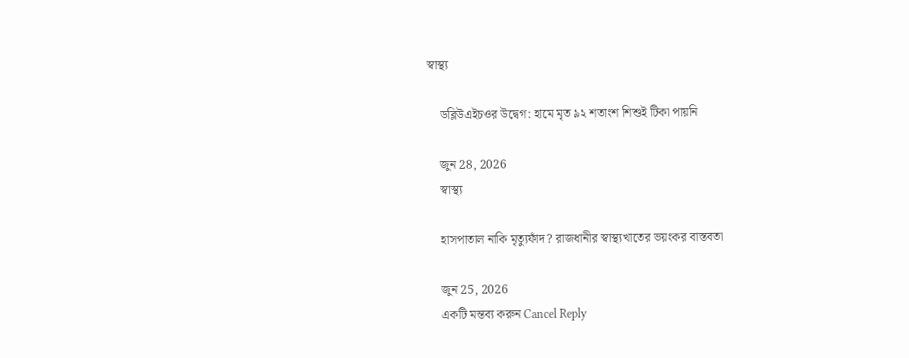স্বাস্থ্য

    ডব্লিউএইচওর উদ্বেগ: হামে মৃত ৯২ শতাংশ শিশুই টিকা পায়নি

    জুন 28, 2026
    স্বাস্থ্য

    হাসপাতাল নাকি মৃত্যুফাঁদ? রাজধানীর স্বাস্থ্যখাতের ভয়ংকর বাস্তবতা

    জুন 25, 2026
    একটি মন্তব্য করুন Cancel Reply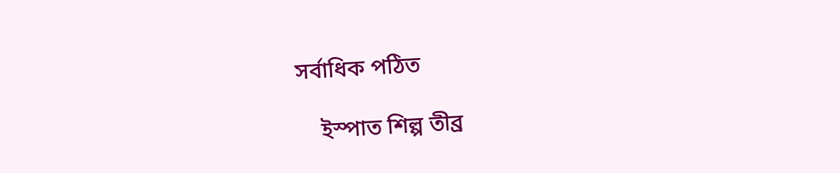সর্বাধিক পঠিত

    ইস্পাত শিল্প তীব্র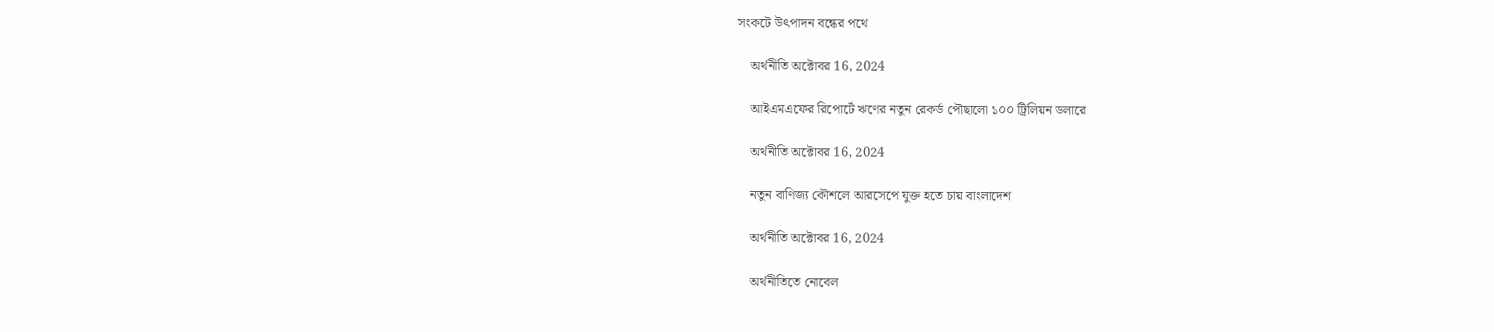সংকটে উৎপাদন বন্ধের পথে

    অর্থনীতি অক্টোবর 16, 2024

    আইএমএফের রিপোর্টে ঋণের নতুন রেকর্ড পৌছালো ১০০ ট্রিলিয়ন ডলারে

    অর্থনীতি অক্টোবর 16, 2024

    নতুন বাণিজ্য কৌশলে আরসেপে যুক্ত হতে চায় বাংলাদেশ

    অর্থনীতি অক্টোবর 16, 2024

    অর্থনীতিতে নোবেল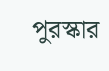পুরস্কার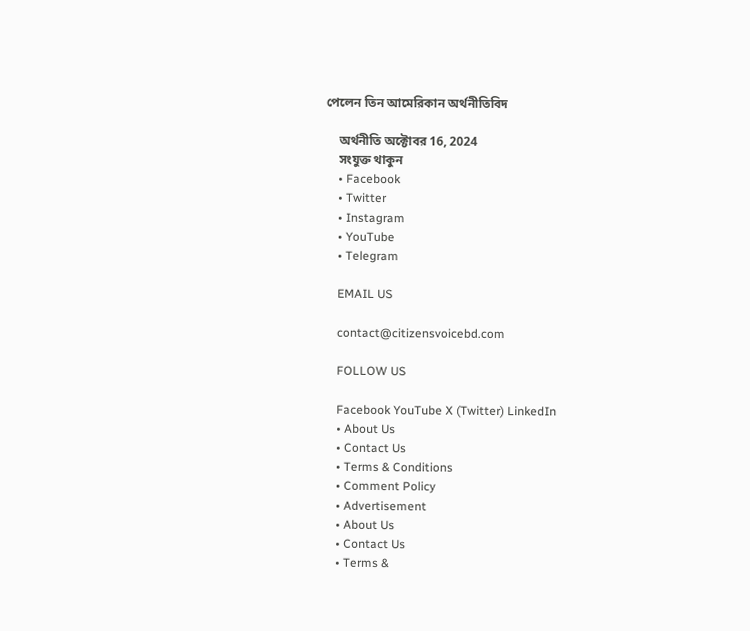পেলেন তিন আমেরিকান অর্থনীতিবিদ

    অর্থনীতি অক্টোবর 16, 2024
    সংযুক্ত থাকুন
    • Facebook
    • Twitter
    • Instagram
    • YouTube
    • Telegram

    EMAIL US

    contact@citizensvoicebd.com

    FOLLOW US

    Facebook YouTube X (Twitter) LinkedIn
    • About Us
    • Contact Us
    • Terms & Conditions
    • Comment Policy
    • Advertisement
    • About Us
    • Contact Us
    • Terms &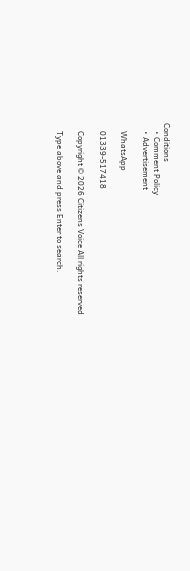Conditions
    • Comment Policy
    • Advertisement

    WhatsApp

    01339-517418

    Copyright © 2026 Citizens Voice All rights reserved

    Type above and press Enter to search.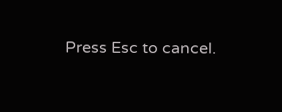Press Esc to cancel.